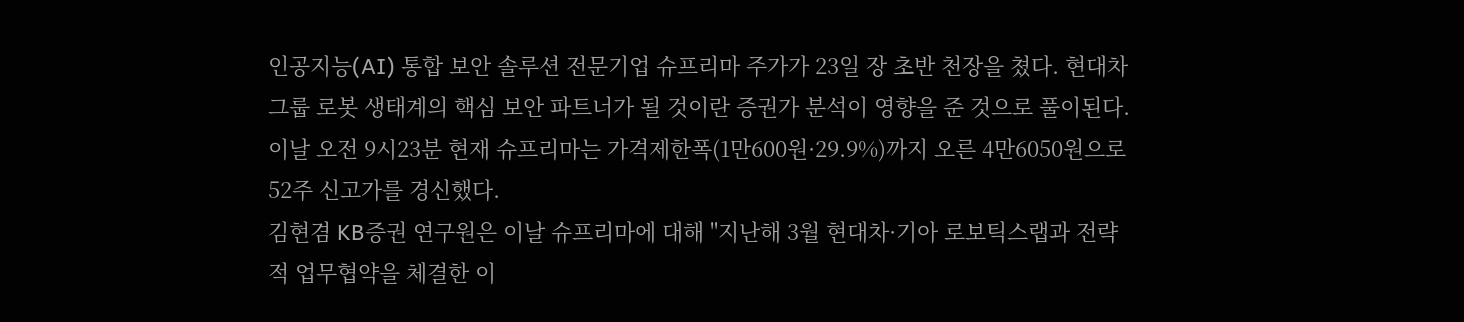인공지능(AI) 통합 보안 솔루션 전문기업 슈프리마 주가가 23일 장 초반 천장을 쳤다. 현대차그룹 로봇 생태계의 핵심 보안 파트너가 될 것이란 증권가 분석이 영향을 준 것으로 풀이된다.
이날 오전 9시23분 현재 슈프리마는 가격제한폭(1만600원·29.9%)까지 오른 4만6050원으로 52주 신고가를 경신했다.
김현겸 KB증권 연구원은 이날 슈프리마에 대해 "지난해 3월 현대차·기아 로보틱스랩과 전략적 업무협약을 체결한 이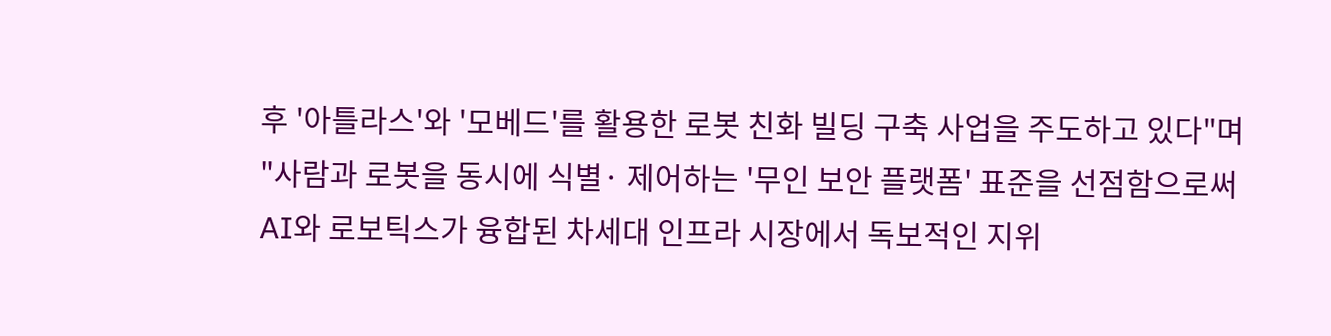후 '아틀라스'와 '모베드'를 활용한 로봇 친화 빌딩 구축 사업을 주도하고 있다"며 "사람과 로봇을 동시에 식별· 제어하는 '무인 보안 플랫폼' 표준을 선점함으로써 AI와 로보틱스가 융합된 차세대 인프라 시장에서 독보적인 지위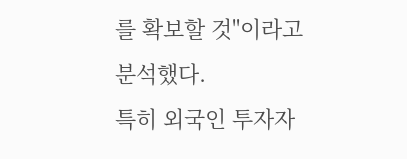를 확보할 것"이라고 분석했다.
특히 외국인 투자자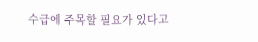수급에 주목할 필요가 있다고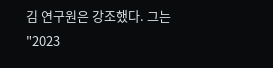김 연구원은 강조했다. 그는 "2023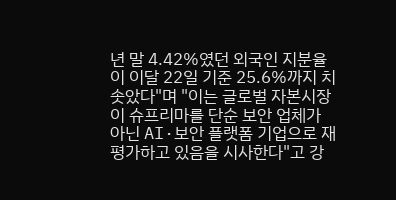년 말 4.42%였던 외국인 지분율이 이달 22일 기준 25.6%까지 치솟았다"며 "이는 글로벌 자본시장이 슈프리마를 단순 보안 업체가 아닌 AI·보안 플랫폼 기업으로 재평가하고 있음을 시사한다"고 강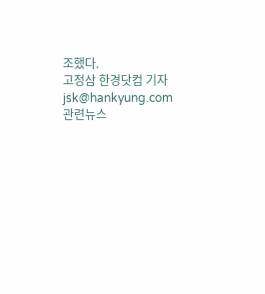조했다.
고정삼 한경닷컴 기자 jsk@hankyung.com
관련뉴스